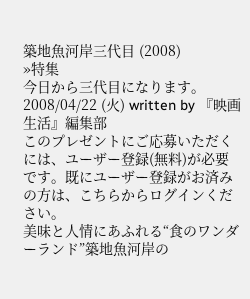築地魚河岸三代目 (2008)
»特集
今日から三代目になります。
2008/04/22 (火) written by 『映画生活』編集部
このプレゼントにご応募いただくには、ユーザー登録(無料)が必要です。既にユーザー登録がお済みの方は、こちらからログインください。
美味と人情にあふれる“食のワンダーランド”築地魚河岸の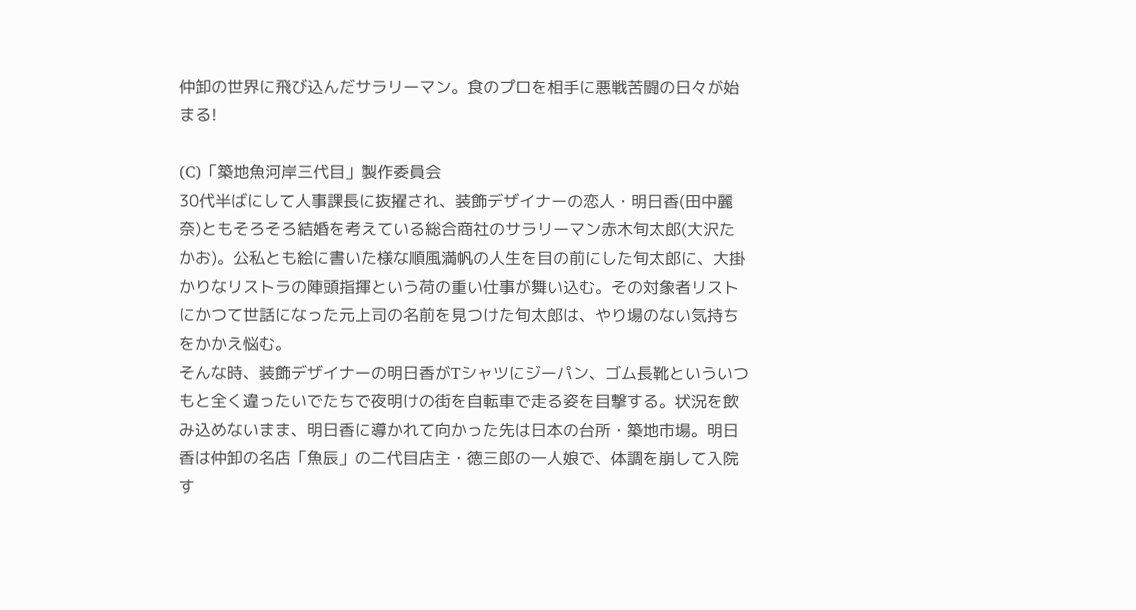仲卸の世界に飛び込んだサラリーマン。食のプロを相手に悪戦苦闘の日々が始まる!

(C)「築地魚河岸三代目」製作委員会
30代半ばにして人事課長に抜擢され、装飾デザイナーの恋人・明日香(田中麗奈)ともそろそろ結婚を考えている総合商社のサラリーマン赤木旬太郎(大沢たかお)。公私とも絵に書いた様な順風満帆の人生を目の前にした旬太郎に、大掛かりなリストラの陣頭指揮という荷の重い仕事が舞い込む。その対象者リストにかつて世話になった元上司の名前を見つけた旬太郎は、やり場のない気持ちをかかえ悩む。
そんな時、装飾デザイナーの明日香がTシャツにジーパン、ゴム長靴といういつもと全く違ったいでたちで夜明けの街を自転車で走る姿を目撃する。状況を飲み込めないまま、明日香に導かれて向かった先は日本の台所・築地市場。明日香は仲卸の名店「魚辰」の二代目店主・徳三郎の一人娘で、体調を崩して入院す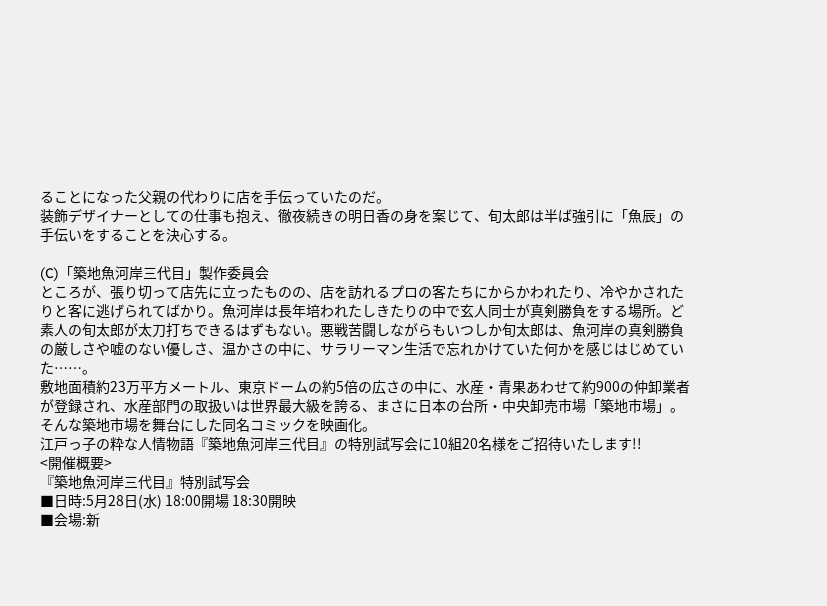ることになった父親の代わりに店を手伝っていたのだ。
装飾デザイナーとしての仕事も抱え、徹夜続きの明日香の身を案じて、旬太郎は半ば強引に「魚辰」の手伝いをすることを決心する。

(C)「築地魚河岸三代目」製作委員会
ところが、張り切って店先に立ったものの、店を訪れるプロの客たちにからかわれたり、冷やかされたりと客に逃げられてばかり。魚河岸は長年培われたしきたりの中で玄人同士が真剣勝負をする場所。ど素人の旬太郎が太刀打ちできるはずもない。悪戦苦闘しながらもいつしか旬太郎は、魚河岸の真剣勝負の厳しさや嘘のない優しさ、温かさの中に、サラリーマン生活で忘れかけていた何かを感じはじめていた……。
敷地面積約23万平方メートル、東京ドームの約5倍の広さの中に、水産・青果あわせて約900の仲卸業者が登録され、水産部門の取扱いは世界最大級を誇る、まさに日本の台所・中央卸売市場「築地市場」。そんな築地市場を舞台にした同名コミックを映画化。
江戸っ子の粋な人情物語『築地魚河岸三代目』の特別試写会に10組20名様をご招待いたします!!
<開催概要>
『築地魚河岸三代目』特別試写会
■日時:5月28日(水) 18:00開場 18:30開映
■会場:新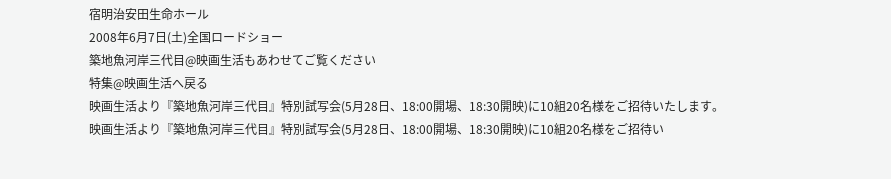宿明治安田生命ホール
2008年6月7日(土)全国ロードショー
築地魚河岸三代目@映画生活もあわせてご覧ください
特集@映画生活へ戻る
映画生活より『築地魚河岸三代目』特別試写会(5月28日、18:00開場、18:30開映)に10組20名様をご招待いたします。
映画生活より『築地魚河岸三代目』特別試写会(5月28日、18:00開場、18:30開映)に10組20名様をご招待い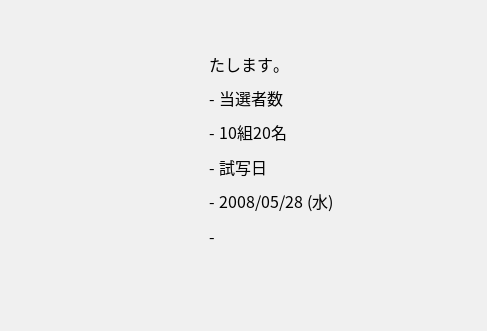たします。
- 当選者数
- 10組20名
- 試写日
- 2008/05/28 (水)
-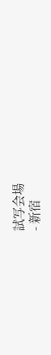試写会場
- 新宿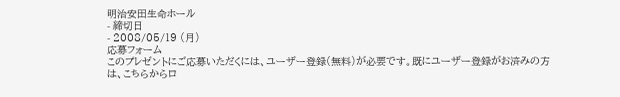明治安田生命ホール
- 締切日
- 2008/05/19 (月)
応募フォーム
このプレゼントにご応募いただくには、ユーザー登録(無料)が必要です。既にユーザー登録がお済みの方は、こちらからロ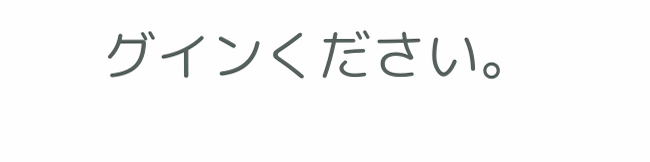グインください。